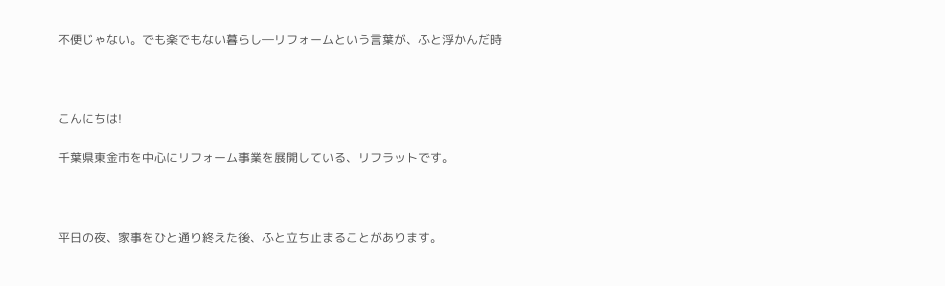不便じゃない。でも楽でもない暮らし―リフォームという言葉が、ふと浮かんだ時



こんにちは!

千葉県東金市を中心にリフォーム事業を展開している、リフラットです。



平日の夜、家事をひと通り終えた後、ふと立ち止まることがあります。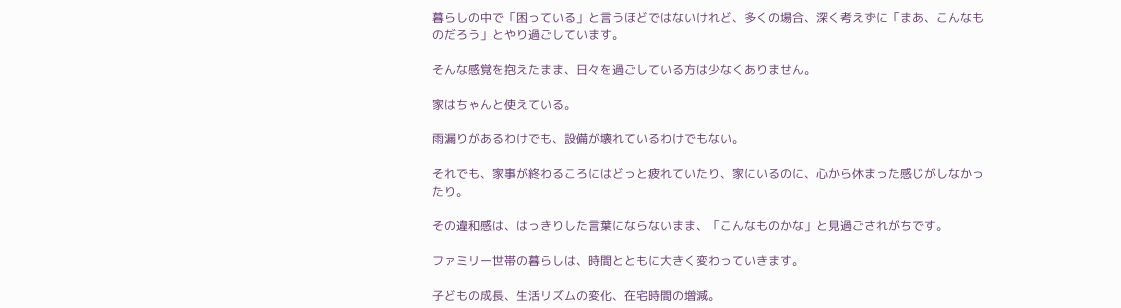暮らしの中で「困っている」と言うほどではないけれど、多くの場合、深く考えずに「まあ、こんなものだろう」とやり過ごしています。

そんな感覚を抱えたまま、日々を過ごしている方は少なくありません。

家はちゃんと使えている。

雨漏りがあるわけでも、設備が壊れているわけでもない。

それでも、家事が終わるころにはどっと疲れていたり、家にいるのに、心から休まった感じがしなかったり。

その違和感は、はっきりした言葉にならないまま、「こんなものかな」と見過ごされがちです。

ファミリー世帯の暮らしは、時間とともに大きく変わっていきます。

子どもの成長、生活リズムの変化、在宅時間の増減。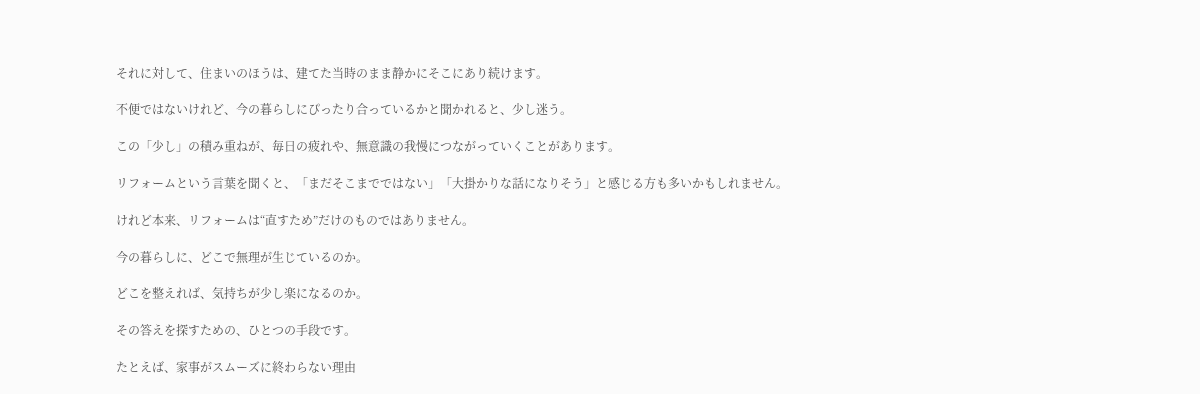それに対して、住まいのほうは、建てた当時のまま静かにそこにあり続けます。

不便ではないけれど、今の暮らしにぴったり合っているかと聞かれると、少し迷う。

この「少し」の積み重ねが、毎日の疲れや、無意識の我慢につながっていくことがあります。

リフォームという言葉を聞くと、「まだそこまでではない」「大掛かりな話になりそう」と感じる方も多いかもしれません。

けれど本来、リフォームは“直すため”だけのものではありません。

今の暮らしに、どこで無理が生じているのか。

どこを整えれば、気持ちが少し楽になるのか。

その答えを探すための、ひとつの手段です。

たとえば、家事がスムーズに終わらない理由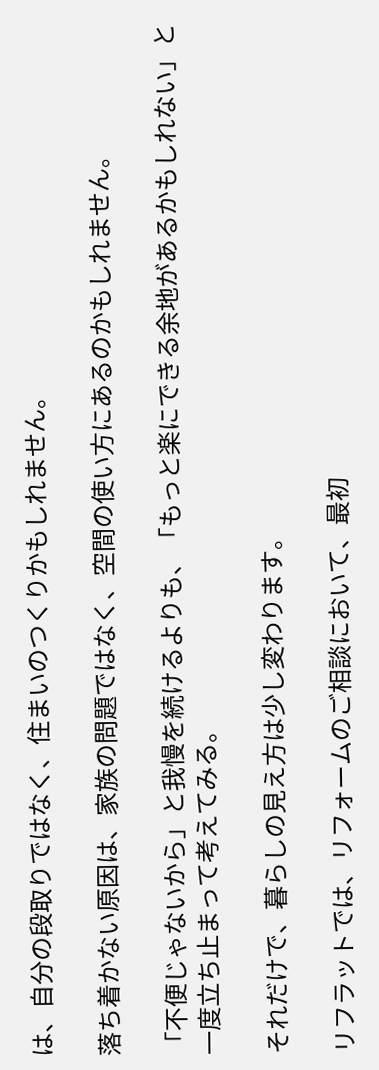は、自分の段取りではなく、住まいのつくりかもしれません。

落ち着かない原因は、家族の問題ではなく、空間の使い方にあるのかもしれません。

「不便じゃないから」と我慢を続けるよりも、「もっと楽にできる余地があるかもしれない」と一度立ち止まって考えてみる。

それだけで、暮らしの見え方は少し変わります。

リフラットでは、リフォームのご相談において、最初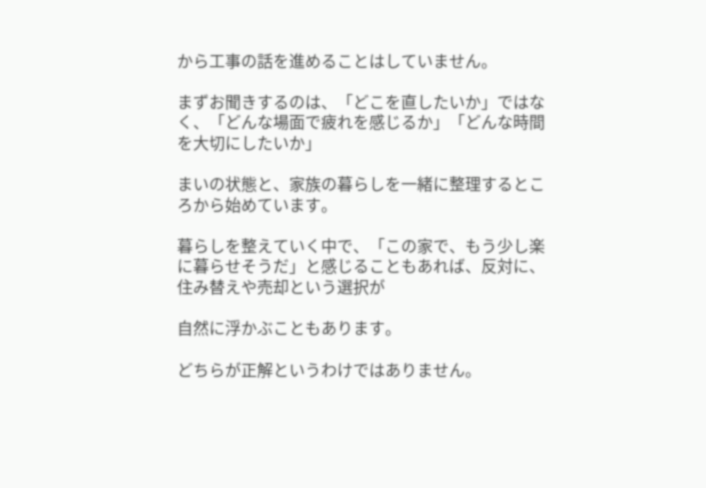から工事の話を進めることはしていません。

まずお聞きするのは、「どこを直したいか」ではなく、「どんな場面で疲れを感じるか」「どんな時間を大切にしたいか」

まいの状態と、家族の暮らしを一緒に整理するところから始めています。

暮らしを整えていく中で、「この家で、もう少し楽に暮らせそうだ」と感じることもあれば、反対に、住み替えや売却という選択が

自然に浮かぶこともあります。

どちらが正解というわけではありません。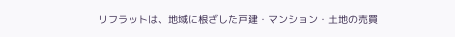リフラットは、地域に根ざした戸建・マンション・土地の売買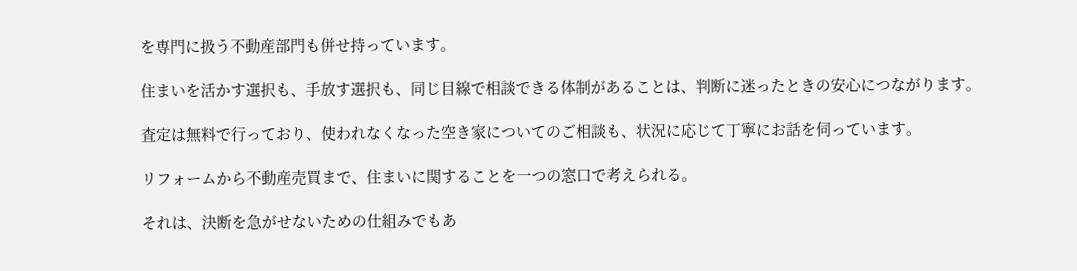を専門に扱う不動産部門も併せ持っています。

住まいを活かす選択も、手放す選択も、同じ目線で相談できる体制があることは、判断に迷ったときの安心につながります。

査定は無料で行っており、使われなくなった空き家についてのご相談も、状況に応じて丁寧にお話を伺っています。

リフォームから不動産売買まで、住まいに関することを一つの窓口で考えられる。

それは、決断を急がせないための仕組みでもあ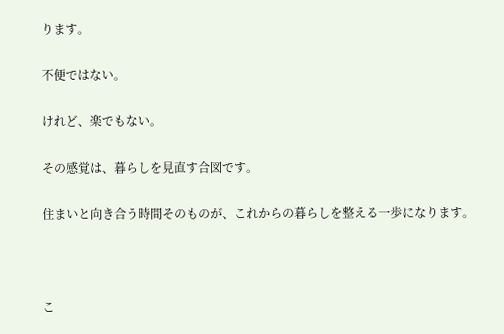ります。

不便ではない。

けれど、楽でもない。

その感覚は、暮らしを見直す合図です。

住まいと向き合う時間そのものが、これからの暮らしを整える一歩になります。



こ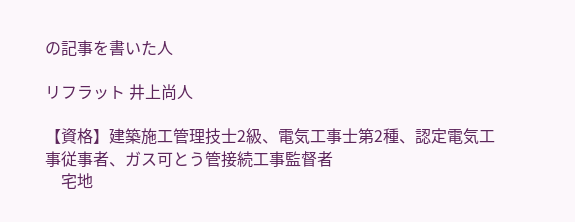の記事を書いた人

リフラット 井上尚人

【資格】建築施工管理技士2級、電気工事士第2種、認定電気工事従事者、ガス可とう管接続工事監督者
    宅地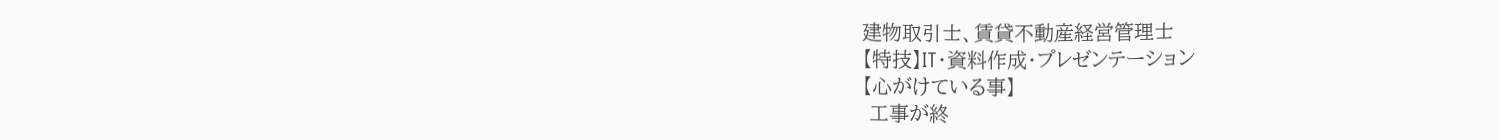建物取引士、賃貸不動産経営管理士
【特技】IT・資料作成・プレゼンテーション
【心がけている事】
 工事が終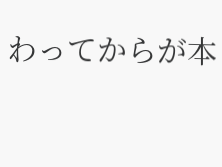わってからが本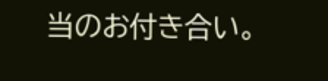当のお付き合い。